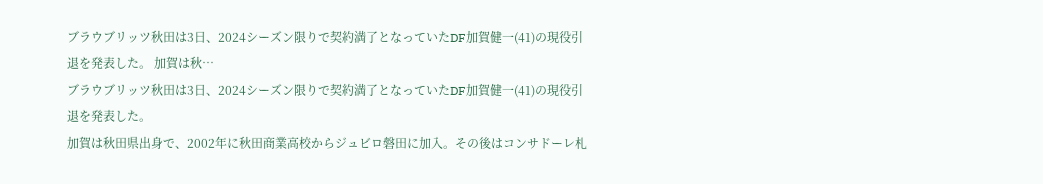ブラウブリッツ秋田は3日、2024シーズン限りで契約満了となっていたDF加賀健一(41)の現役引退を発表した。 加賀は秋…
ブラウブリッツ秋田は3日、2024シーズン限りで契約満了となっていたDF加賀健一(41)の現役引退を発表した。
加賀は秋田県出身で、2002年に秋田商業高校からジュビロ磐田に加入。その後はコンサドーレ札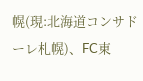幌(現:北海道コンサドーレ札幌)、FC東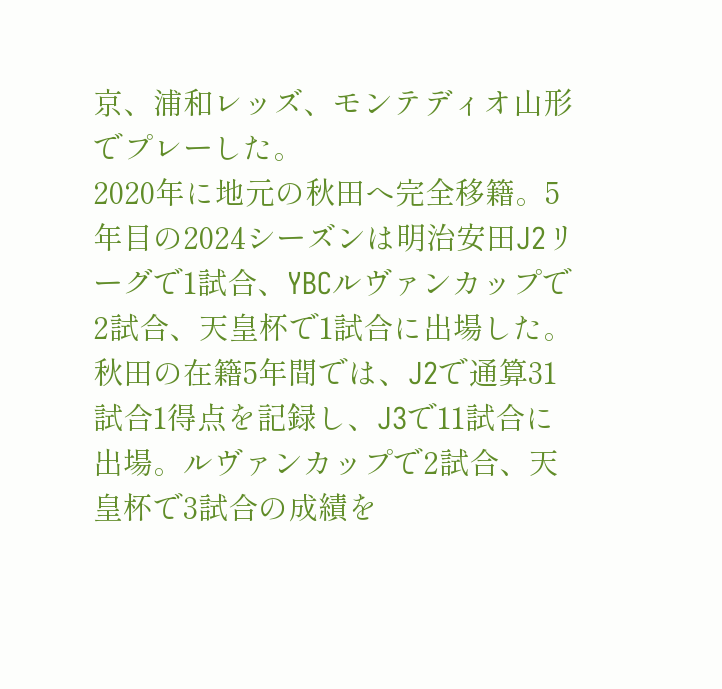京、浦和レッズ、モンテディオ山形でプレーした。
2020年に地元の秋田へ完全移籍。5年目の2024シーズンは明治安田J2リーグで1試合、YBCルヴァンカップで2試合、天皇杯で1試合に出場した。
秋田の在籍5年間では、J2で通算31試合1得点を記録し、J3で11試合に出場。ルヴァンカップで2試合、天皇杯で3試合の成績を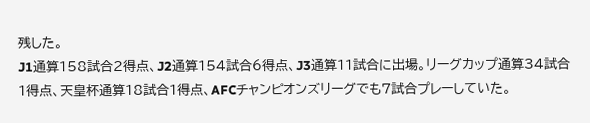残した。
J1通算158試合2得点、J2通算154試合6得点、J3通算11試合に出場。リーグカップ通算34試合1得点、天皇杯通算18試合1得点、AFCチャンピオンズリーグでも7試合プレーしていた。